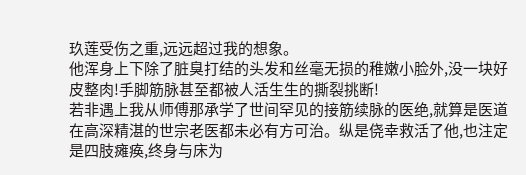玖莲受伤之重,远远超过我的想象。
他浑身上下除了脏臭打结的头发和丝毫无损的稚嫩小脸外,没一块好皮整肉!手脚筋脉甚至都被人活生生的撕裂挑断!
若非遇上我从师傅那承学了世间罕见的接筋续脉的医绝,就算是医道在高深精湛的世宗老医都未必有方可治。纵是侥幸救活了他,也注定是四肢瘫痪,终身与床为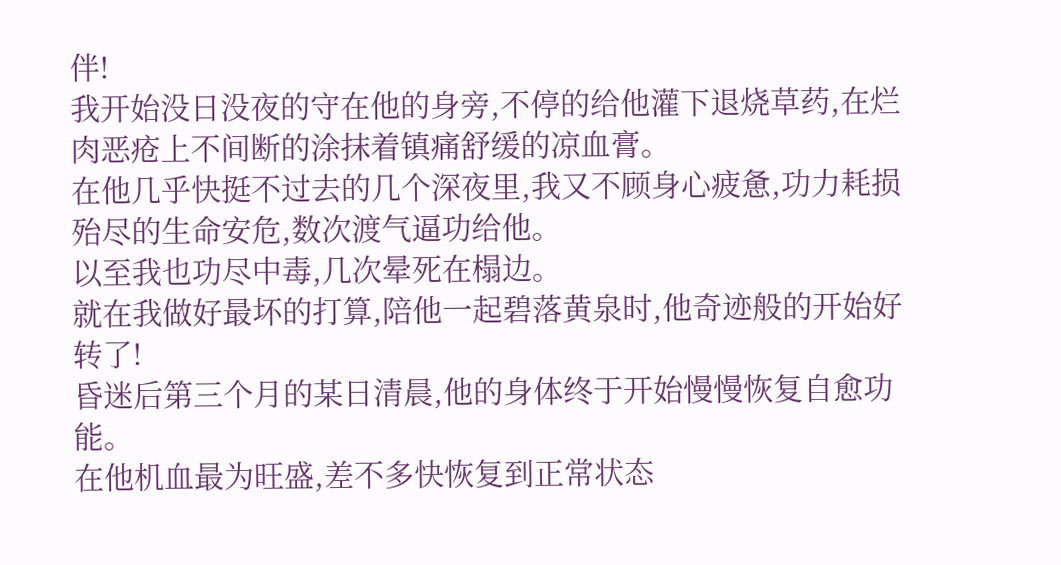伴!
我开始没日没夜的守在他的身旁,不停的给他灌下退烧草药,在烂肉恶疮上不间断的涂抹着镇痛舒缓的凉血膏。
在他几乎快挺不过去的几个深夜里,我又不顾身心疲惫,功力耗损殆尽的生命安危,数次渡气逼功给他。
以至我也功尽中毒,几次晕死在榻边。
就在我做好最坏的打算,陪他一起碧落黄泉时,他奇迹般的开始好转了!
昏迷后第三个月的某日清晨,他的身体终于开始慢慢恢复自愈功能。
在他机血最为旺盛,差不多快恢复到正常状态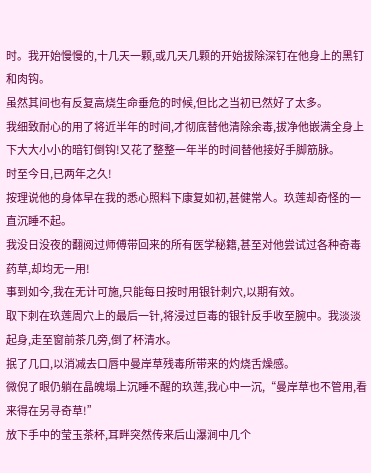时。我开始慢慢的,十几天一颗,或几天几颗的开始拔除深钉在他身上的黑钉和肉钩。
虽然其间也有反复高烧生命垂危的时候,但比之当初已然好了太多。
我细致耐心的用了将近半年的时间,才彻底替他清除余毒,拔净他嵌满全身上下大大小小的暗钉倒钩!又花了整整一年半的时间替他接好手脚筋脉。
时至今日,已两年之久!
按理说他的身体早在我的悉心照料下康复如初,甚健常人。玖莲却奇怪的一直沉睡不起。
我没日没夜的翻阅过师傅带回来的所有医学秘籍,甚至对他尝试过各种奇毒药草,却均无一用!
事到如今,我在无计可施,只能每日按时用银针刺穴,以期有效。
取下刺在玖莲周穴上的最后一针,将浸过巨毒的银针反手收至腕中。我淡淡起身,走至窗前茶几旁,倒了杯清水。
抿了几口,以消减去口唇中曼岸草残毒所带来的灼烧舌燥感。
微倪了眼仍躺在晶魄塌上沉睡不醒的玖莲,我心中一沉,“曼岸草也不管用,看来得在另寻奇草!”
放下手中的莹玉茶杯,耳畔突然传来后山瀑涧中几个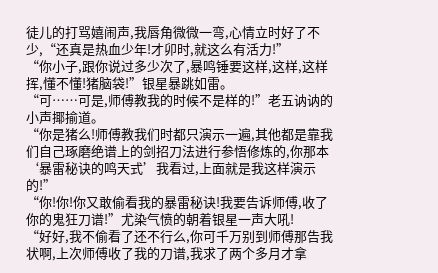徒儿的打骂嬉闹声,我唇角微微一弯,心情立时好了不少,“还真是热血少年!才卯时,就这么有活力!”
“你小子,跟你说过多少次了,暴鸣锤要这样,这样,这样挥,懂不懂!猪脑袋!”银星暴跳如雷。
“可……可是,师傅教我的时候不是样的!”老五讷讷的小声揶揄道。
“你是猪么!师傅教我们时都只演示一遍,其他都是靠我们自己琢磨绝谱上的剑招刀法进行参悟修炼的,你那本‘暴雷秘诀的鸣天式’我看过,上面就是我这样演示的!”
“你!你!你又敢偷看我的暴雷秘诀!我要告诉师傅,收了你的鬼狂刀谱!”尤染气愤的朝着银星一声大吼!
“好好,我不偷看了还不行么,你可千万别到师傅那告我状啊,上次师傅收了我的刀谱,我求了两个多月才拿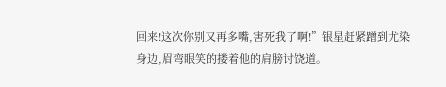回来!这次你别又再多嘴,害死我了啊!”银星赶紧蹭到尤染身边,眉弯眼笑的搂着他的肩膀讨饶道。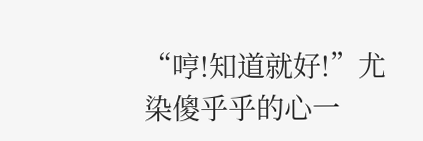“哼!知道就好!”尤染傻乎乎的心一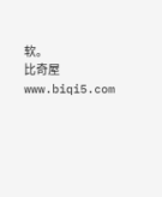软。
比奇屋 www.biqi5.com